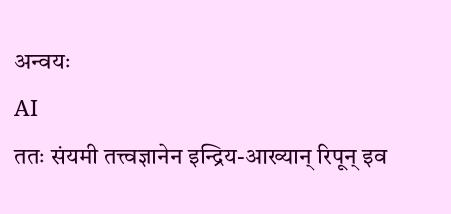अन्वयः
AI
ततः संयमी तत्त्वज्ञानेन इन्द्रिय-आख्यान् रिपून् इव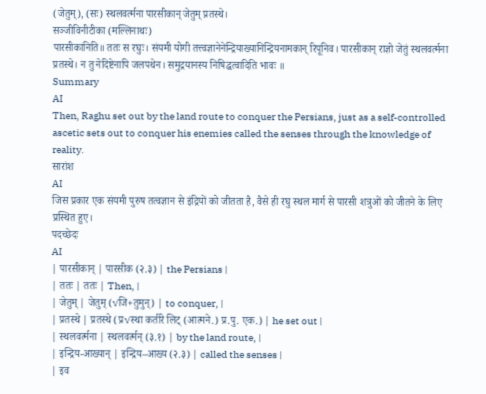(जेतुम्), (सः) स्थलवर्त्मना पारसीकान् जेतुम् प्रतस्थे।
सञ्जीविनीटीका (मल्लिनाथः)
पारसीकानिति॥ ततः स रघुः। संयमी योगी तत्त्वज्ञानेनेन्द्रियाख्यानिन्द्रियनामकान् रिपूनिव। पारसीकान् राज्ञो जेतुं स्थलवर्त्मना प्रतस्थे। न तु नेदिष्टेनापि जलपथेन। समुद्रयानस्य निषिद्धत्वादिति भावः ॥
Summary
AI
Then, Raghu set out by the land route to conquer the Persians, just as a self-controlled ascetic sets out to conquer his enemies called the senses through the knowledge of reality.
सारांश
AI
जिस प्रकार एक संयमी पुरुष तत्वज्ञान से इंद्रियों को जीतता है, वैसे ही रघु स्थल मार्ग से पारसी शत्रुओं को जीतने के लिए प्रस्थित हुए।
पदच्छेदः
AI
| पारसीकान् | पारसीक (२.३) | the Persians |
| ततः | ततः | Then, |
| जेतुम् | जेतुम् (√जि+तुमुन्) | to conquer, |
| प्रतस्थे | प्रतस्थे (प्र√स्था कर्तरि लिट् (आत्मने.) प्र.पु. एक.) | he set out |
| स्थलवर्त्मना | स्थलवर्त्मन् (३.१) | by the land route, |
| इन्द्रिय-आख्यान् | इन्द्रिय–आख्य (२.३) | called the senses |
| इव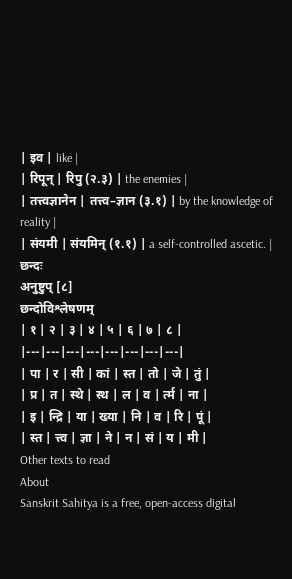| इव | like |
| रिपून् | रिपु (२.३) | the enemies |
| तत्त्वज्ञानेन | तत्त्व–ज्ञान (३.१) | by the knowledge of reality |
| संयमी | संयमिन् (१.१) | a self-controlled ascetic. |
छन्दः
अनुष्टुप् [८]
छन्दोविश्लेषणम्
| १ | २ | ३ | ४ | ५ | ६ | ७ | ८ |
|---|---|---|---|---|---|---|---|
| पा | र | सी | कां | स्त | तो | जे | तुं |
| प्र | त | स्थे | स्थ | ल | व | र्त्म | ना |
| इ | न्द्रि | या | ख्या | नि | व | रि | पूं |
| स्त | त्त्व | ज्ञा | ने | न | सं | य | मी |
Other texts to read
About
Sanskrit Sahitya is a free, open-access digital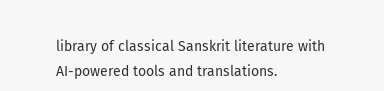library of classical Sanskrit literature with AI-powered tools and translations.